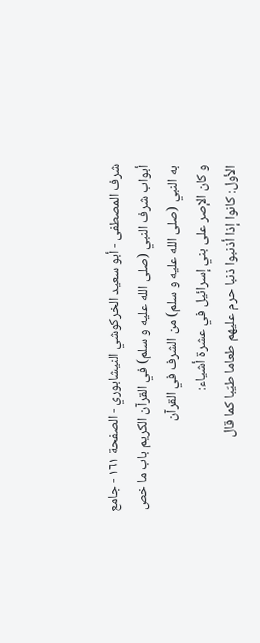شرف المصطفى - أبو سعيد الخركوشي النيشابوري - الصفحة ١٦١ - جامع أبواب شرف النبي (صلى الله عليه و سلم) في القرآن الكريم باب ما خص به النبي (صلى الله عليه و سلم) من الشرف في القرآن
و كان الإصر على بني إسرائيل في عشرة أشياء:
الأول: كانوا إذا أذنبوا ذنبا حرم عليهم طعاما طيّبا كما قال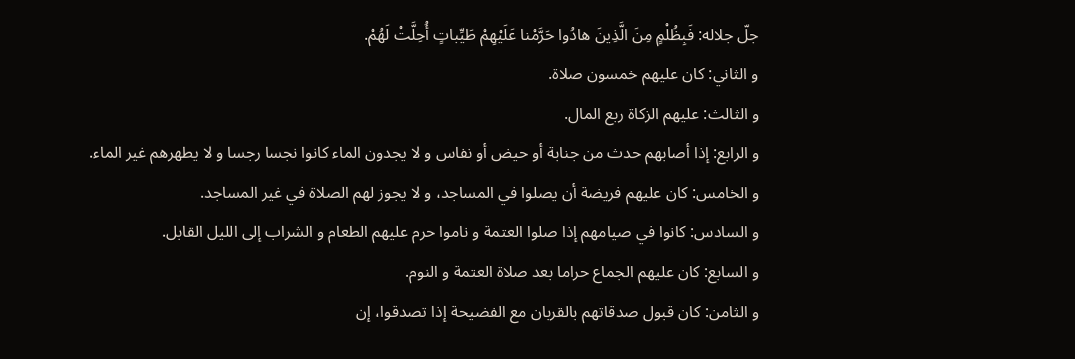جلّ جلاله: فَبِظُلْمٍ مِنَ الَّذِينَ هادُوا حَرَّمْنا عَلَيْهِمْ طَيِّباتٍ أُحِلَّتْ لَهُمْ.
و الثاني: كان عليهم خمسون صلاة.
و الثالث: عليهم الزكاة ربع المال.
و الرابع: إذا أصابهم حدث من جنابة أو حيض أو نفاس و لا يجدون الماء كانوا نجسا رجسا و لا يطهرهم غير الماء.
و الخامس: كان عليهم فريضة أن يصلوا في المساجد، و لا يجوز لهم الصلاة في غير المساجد.
و السادس: كانوا في صيامهم إذا صلوا العتمة و ناموا حرم عليهم الطعام و الشراب إلى الليل القابل.
و السابع: كان عليهم الجماع حراما بعد صلاة العتمة و النوم.
و الثامن: كان قبول صدقاتهم بالقربان مع الفضيحة إذا تصدقوا، إن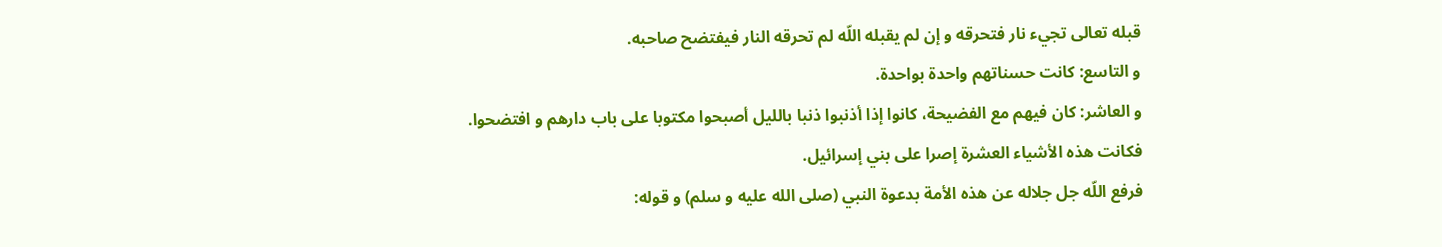قبله تعالى تجيء نار فتحرقه و إن لم يقبله اللّه لم تحرقه النار فيفتضح صاحبه.
و التاسع: كانت حسناتهم واحدة بواحدة.
و العاشر: كان فيهم مع الفضيحة، كانوا إذا أذنبوا ذنبا بالليل أصبحوا مكتوبا على باب دارهم و افتضحوا.
فكانت هذه الأشياء العشرة إصرا على بني إسرائيل.
فرفع اللّه جل جلاله عن هذه الأمة بدعوة النبي (صلى الله عليه و سلم) و قوله: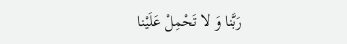رَبَّنا وَ لا تَحْمِلْ عَلَيْنا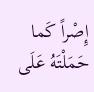إِصْراً كَما حَمَلْتَهُ عَلَى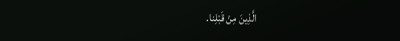الَّذِينَ مِنْ قَبْلِنا.